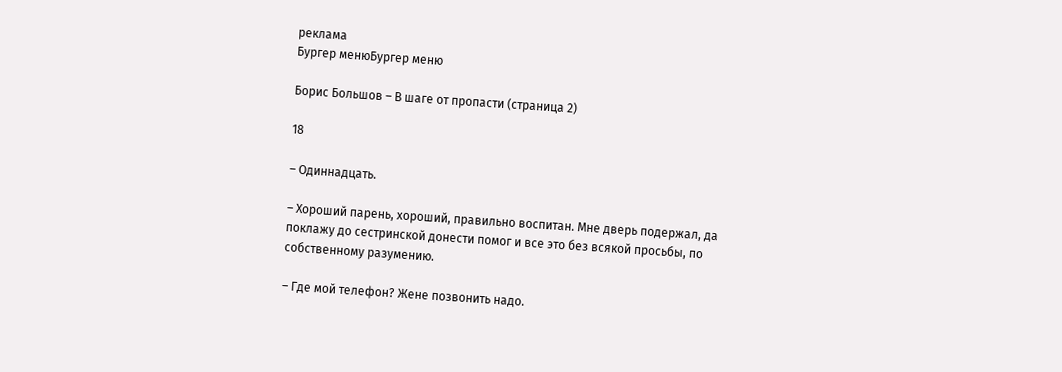реклама
Бургер менюБургер меню

Борис Большов – В шаге от пропасти (страница 2)

18

– Одиннадцать.

– Хороший парень, хороший, правильно воспитан. Мне дверь подержал, да поклажу до сестринской донести помог и все это без всякой просьбы, по собственному разумению.

– Где мой телефон? Жене позвонить надо.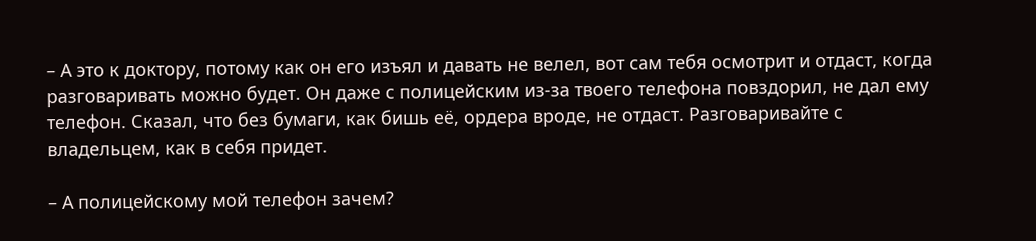– А это к доктору, потому как он его изъял и давать не велел, вот сам тебя осмотрит и отдаст, когда разговаривать можно будет. Он даже с полицейским из-за твоего телефона повздорил, не дал ему телефон. Сказал, что без бумаги, как бишь её, ордера вроде, не отдаст. Разговаривайте с владельцем, как в себя придет.

– А полицейскому мой телефон зачем?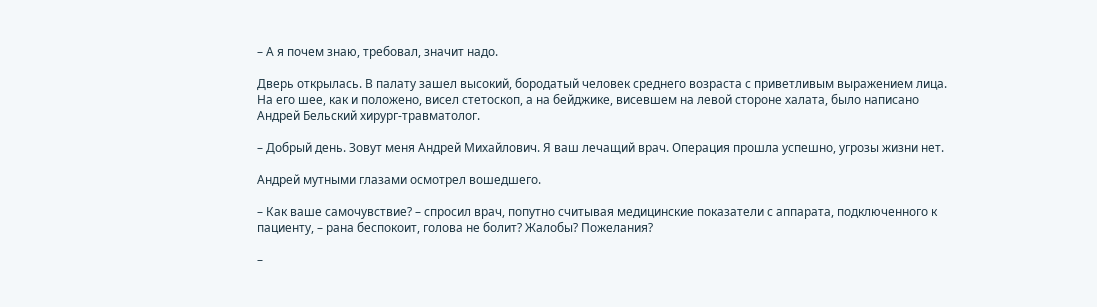– А я почем знаю, требовал, значит надо.

Дверь открылась. В палату зашел высокий, бородатый человек среднего возраста с приветливым выражением лица. На его шее, как и положено, висел стетоскоп, а на бейджике, висевшем на левой стороне халата, было написано Андрей Бельский хирург-травматолог.

– Добрый день. Зовут меня Андрей Михайлович. Я ваш лечащий врач. Операция прошла успешно, угрозы жизни нет.

Андрей мутными глазами осмотрел вошедшего.

– Как ваше самочувствие? – спросил врач, попутно считывая медицинские показатели с аппарата, подключенного к пациенту, – рана беспокоит, голова не болит? Жалобы? Пожелания?

–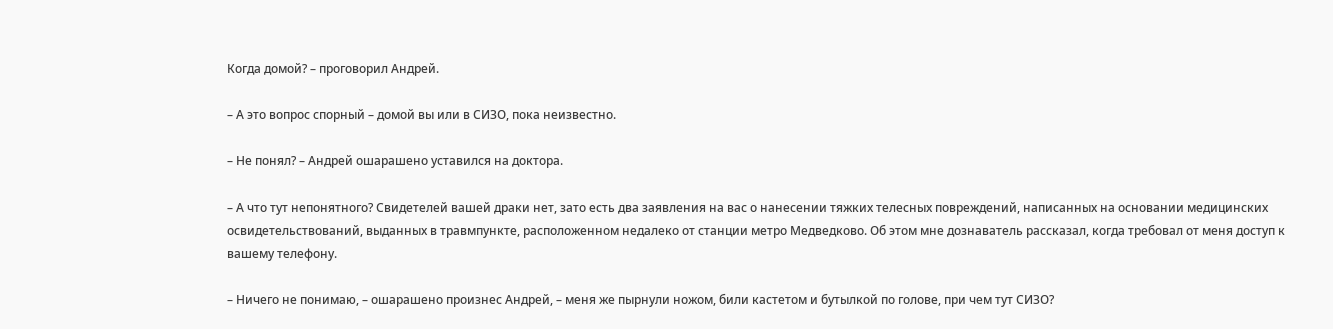Когда домой? – проговорил Андрей.

– А это вопрос спорный – домой вы или в СИЗО, пока неизвестно.

– Не понял? – Андрей ошарашено уставился на доктора.

– А что тут непонятного? Свидетелей вашей драки нет, зато есть два заявления на вас о нанесении тяжких телесных повреждений, написанных на основании медицинских освидетельствований, выданных в травмпункте, расположенном недалеко от станции метро Медведково. Об этом мне дознаватель рассказал, когда требовал от меня доступ к вашему телефону.

– Ничего не понимаю, – ошарашено произнес Андрей, – меня же пырнули ножом, били кастетом и бутылкой по голове, при чем тут СИЗО?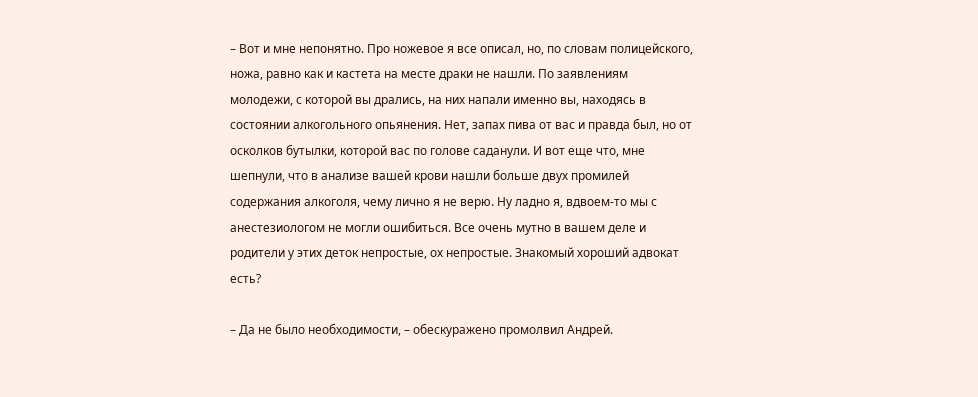– Вот и мне непонятно. Про ножевое я все описал, но, по словам полицейского, ножа, равно как и кастета на месте драки не нашли. По заявлениям молодежи, с которой вы дрались, на них напали именно вы, находясь в состоянии алкогольного опьянения. Нет, запах пива от вас и правда был, но от осколков бутылки, которой вас по голове саданули. И вот еще что, мне шепнули, что в анализе вашей крови нашли больше двух промилей содержания алкоголя, чему лично я не верю. Ну ладно я, вдвоем-то мы с анестезиологом не могли ошибиться. Все очень мутно в вашем деле и родители у этих деток непростые, ох непростые. Знакомый хороший адвокат есть?

– Да не было необходимости, – обескуражено промолвил Андрей.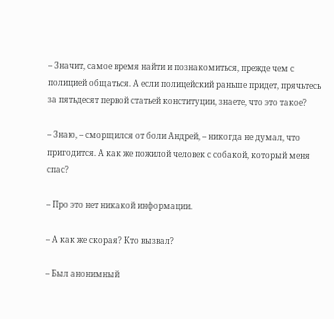– Значит, самое время найти и познакомиться, прежде чем с полицией общаться. А если полицейский раньше придет, прячьтесь за пятьдесят первой статьей конституции, знаете, что это такое?

– Знаю, – сморщился от боли Андрей, – никогда не думал, что пригодится. А как же пожилой человек с собакой, который меня спас?

– Про это нет никакой информации.

– А как же скорая? Кто вызвал?

– Был анонимный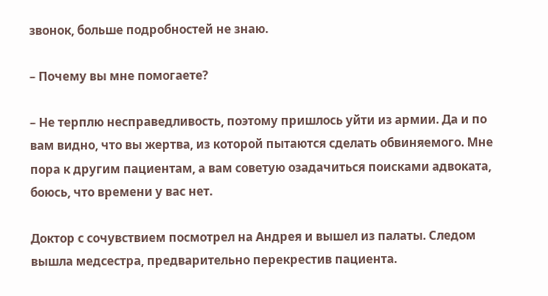звонок, больше подробностей не знаю.

– Почему вы мне помогаете?

– Не терплю несправедливость, поэтому пришлось уйти из армии. Да и по вам видно, что вы жертва, из которой пытаются сделать обвиняемого. Мне пора к другим пациентам, а вам советую озадачиться поисками адвоката, боюсь, что времени у вас нет.

Доктор с сочувствием посмотрел на Андрея и вышел из палаты. Следом вышла медсестра, предварительно перекрестив пациента.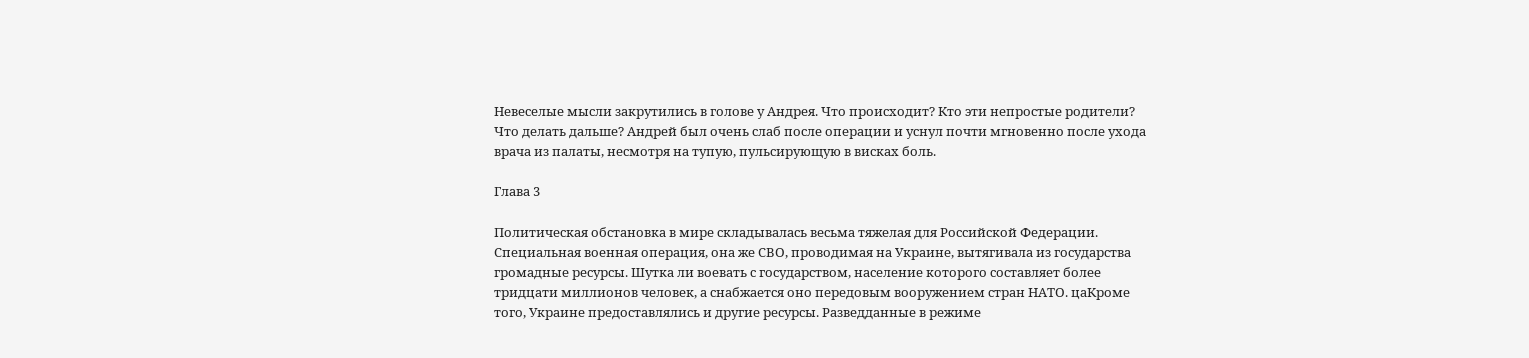Невеселые мысли закрутились в голове у Андрея. Что происходит? Кто эти непростые родители? Что делать дальше? Андрей был очень слаб после операции и уснул почти мгновенно после ухода врача из палаты, несмотря на тупую, пульсирующую в висках боль.

Глава 3

Политическая обстановка в мире складывалась весьма тяжелая для Российской Федерации. Специальная военная операция, она же СВО, проводимая на Украине, вытягивала из государства громадные ресурсы. Шутка ли воевать с государством, население которого составляет более тридцати миллионов человек, а снабжается оно передовым вооружением стран НАТО. цаКроме того, Украине предоставлялись и другие ресурсы. Разведданные в режиме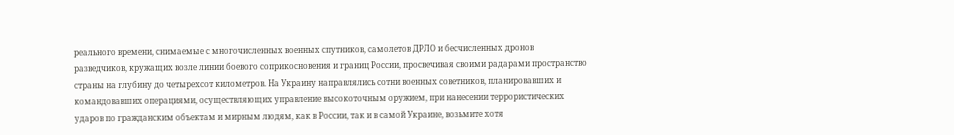реального времени, снимаемые с многочисленных военных спутников, самолетов ДРЛО и бесчисленных дронов разведчиков, кружащих возле линии боевого соприкосновения и границ России, просвечивая своими радарами пространство страны на глубину до четырехсот километров. На Украину направлялись сотни военных советников, планировавших и командовавших операциями, осуществляющих управление высокоточным оружием, при нанесении террористических ударов по гражданским объектам и мирным людям, как в России, так и в самой Украине, возьмите хотя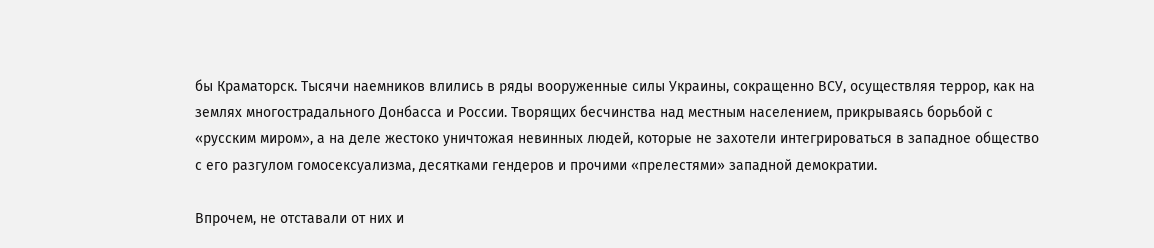бы Краматорск. Тысячи наемников влились в ряды вооруженные силы Украины, сокращенно ВСУ, осуществляя террор, как на землях многострадального Донбасса и России. Творящих бесчинства над местным населением, прикрываясь борьбой с «русским миром», а на деле жестоко уничтожая невинных людей, которые не захотели интегрироваться в западное общество с его разгулом гомосексуализма, десятками гендеров и прочими «прелестями» западной демократии.

Впрочем, не отставали от них и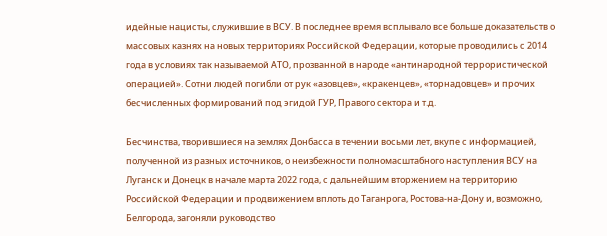идейные нацисты, служившие в ВСУ. В последнее время всплывало все больше доказательств о массовых казнях на новых территориях Российской Федерации, которые проводились с 2014 года в условиях так называемой АТО, прозванной в народе «антинародной террористической операцией». Сотни людей погибли от рук «азовцев», «кракенцев», «торнадовцев» и прочих бесчисленных формирований под эгидой ГУР, Правого сектора и т.д.

Бесчинства, творившиеся на землях Донбасса в течении восьми лет, вкупе с информацией, полученной из разных источников, о неизбежности полномасштабного наступления ВСУ на Луганск и Донецк в начале марта 2022 года, с дальнейшим вторжением на территорию Российской Федерации и продвижением вплоть до Таганрога, Ростова-на-Дону и, возможно, Белгорода, загоняли руководство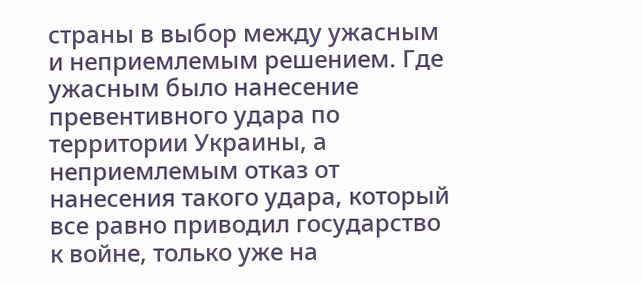страны в выбор между ужасным и неприемлемым решением. Где ужасным было нанесение превентивного удара по территории Украины, а неприемлемым отказ от нанесения такого удара, который все равно приводил государство к войне, только уже на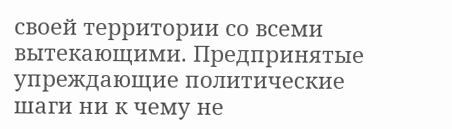своей территории со всеми вытекающими. Предпринятые упреждающие политические шаги ни к чему не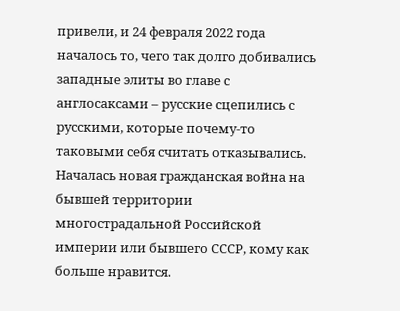привели, и 24 февраля 2022 года началось то, чего так долго добивались западные элиты во главе с англосаксами – русские сцепились с русскими, которые почему-то таковыми себя считать отказывались. Началась новая гражданская война на бывшей территории многострадальной Российской империи или бывшего СССР, кому как больше нравится.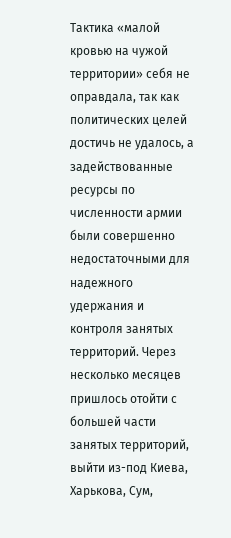Тактика «малой кровью на чужой территории» себя не оправдала, так как политических целей достичь не удалось, а задействованные ресурсы по численности армии были совершенно недостаточными для надежного удержания и контроля занятых территорий. Через несколько месяцев пришлось отойти с большей части занятых территорий, выйти из-под Киева, Харькова, Сум,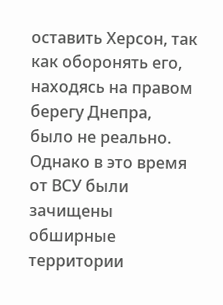оставить Херсон, так как оборонять его, находясь на правом берегу Днепра, было не реально. Однако в это время от ВСУ были зачищены обширные территории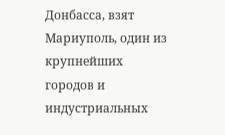Донбасса, взят Мариуполь, один из крупнейших городов и индустриальных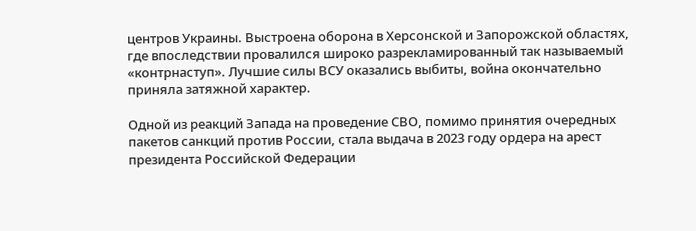центров Украины. Выстроена оборона в Херсонской и Запорожской областях, где впоследствии провалился широко разрекламированный так называемый «контрнаступ». Лучшие силы ВСУ оказались выбиты, война окончательно приняла затяжной характер.

Одной из реакций Запада на проведение СВО, помимо принятия очередных пакетов санкций против России, стала выдача в 2023 году ордера на арест президента Российской Федерации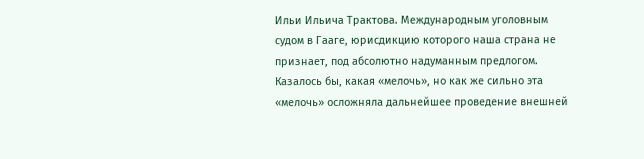Ильи Ильича Трактова. Международным уголовным судом в Гааге, юрисдикцию которого наша страна не признает, под абсолютно надуманным предлогом. Казалось бы, какая «мелочь», но как же сильно эта «мелочь» осложняла дальнейшее проведение внешней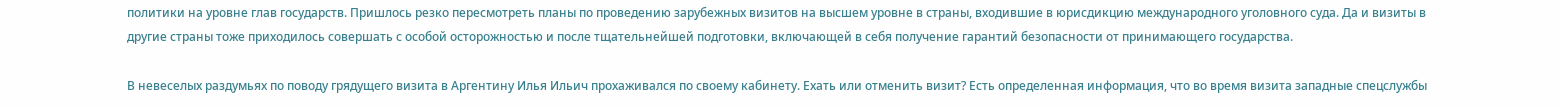политики на уровне глав государств. Пришлось резко пересмотреть планы по проведению зарубежных визитов на высшем уровне в страны, входившие в юрисдикцию международного уголовного суда. Да и визиты в другие страны тоже приходилось совершать с особой осторожностью и после тщательнейшей подготовки, включающей в себя получение гарантий безопасности от принимающего государства.

В невеселых раздумьях по поводу грядущего визита в Аргентину Илья Ильич прохаживался по своему кабинету. Ехать или отменить визит? Есть определенная информация, что во время визита западные спецслужбы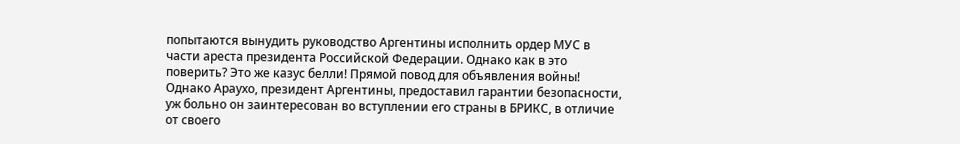попытаются вынудить руководство Аргентины исполнить ордер МУС в части ареста президента Российской Федерации. Однако как в это поверить? Это же казус белли! Прямой повод для объявления войны! Однако Араухо, президент Аргентины, предоставил гарантии безопасности, уж больно он заинтересован во вступлении его страны в БРИКС, в отличие от своего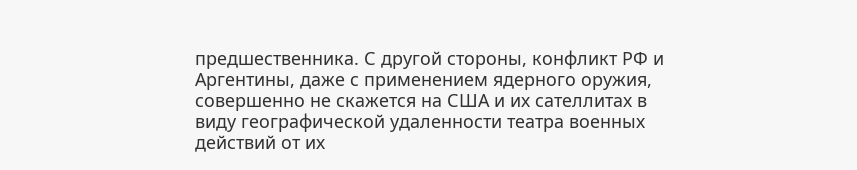предшественника. С другой стороны, конфликт РФ и Аргентины, даже с применением ядерного оружия, совершенно не скажется на США и их сателлитах в виду географической удаленности театра военных действий от их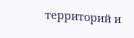территорий и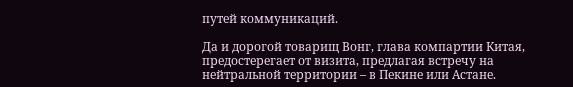путей коммуникаций.

Да и дорогой товарищ Вонг, глава компартии Китая, предостерегает от визита, предлагая встречу на нейтральной территории – в Пекине или Астане.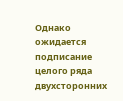Однако ожидается подписание целого ряда двухсторонних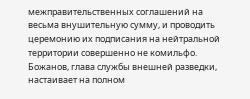межправительственных соглашений на весьма внушительную сумму, и проводить церемонию их подписания на нейтральной территории совершенно не комильфо. Божанов, глава службы внешней разведки, настаивает на полном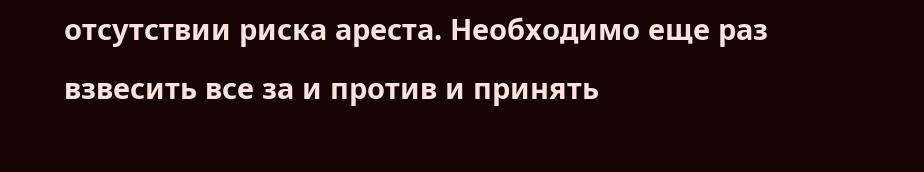отсутствии риска ареста. Необходимо еще раз взвесить все за и против и принять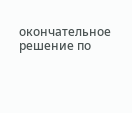окончательное решение по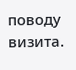поводу визита.